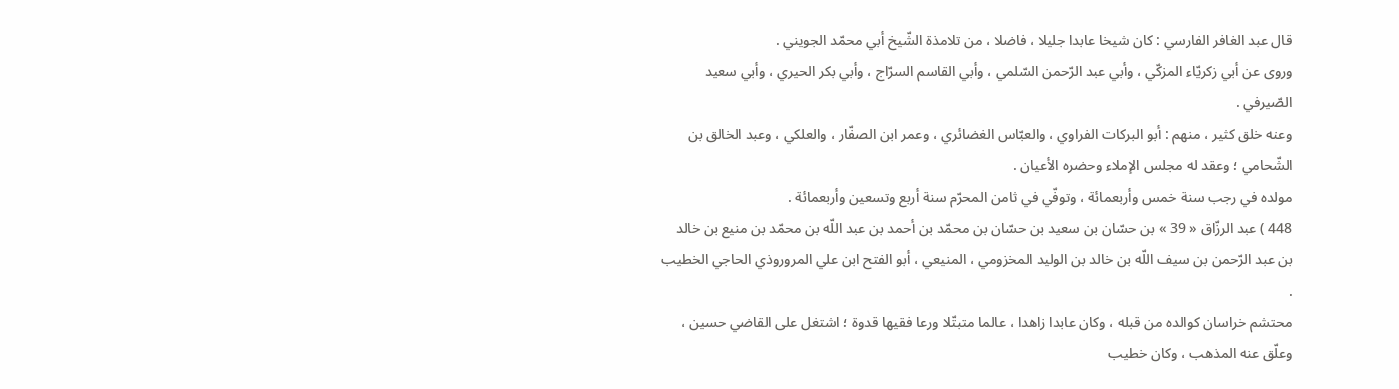قال عبد الغافر الفارسي : كان شيخا عابدا جليلا ، فاضلا ، من تلامذة الشّيخ أبي محمّد الجويني .
وروى عن أبي زكريّاء المزكّي ، وأبي عبد الرّحمن السّلمي ، وأبي القاسم السرّاج ، وأبي بكر الحيري ، وأبي سعيد الصّيرفي .
وعنه خلق كثير ، منهم : أبو البركات الفراوي ، والعبّاس الغضائري ، وعمر ابن الصفّار ، والعلكي ، وعبد الخالق بن الشّحامي ؛ وعقد له مجلس الإملاء وحضره الأعيان .
مولده في رجب سنة خمس وأربعمائة ، وتوفّي في ثامن المحرّم سنة أربع وتسعين وأربعمائة .
448 ) عبد الرزّاق « 39 » بن حسّان بن سعيد بن حسّان بن محمّد بن أحمد بن عبد اللّه بن محمّد بن منيع بن خالد بن عبد الرّحمن بن سيف اللّه بن خالد بن الوليد المخزومي ، المنيعي ، أبو الفتح ابن علي المروروذي الحاجي الخطيب .
محتشم خراسان كوالده من قبله ، وكان عابدا زاهدا ، عالما متبتّلا ورعا فقيها قدوة ؛ اشتغل على القاضي حسين ، وعلّق عنه المذهب ، وكان خطيب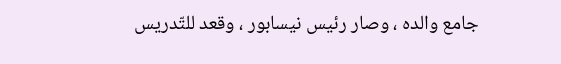جامع والده ، وصار رئيس نيسابور ، وقعد للتّدريس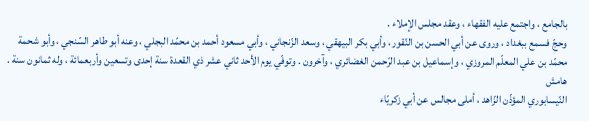بالجامع ، واجتمع عليه الفقهاء ، وعقد مجلس الإملاء .
وحجّ فسمع ببغداد ، وروى عن أبي الحسن بن النّقور ، وأبي بكر البيهقي ، وسعد الزّنجاني ، وأبي مسعود أحمد بن محمّد البجلي ، وعنه أبو طاهر السّنجي ، وأبو شحمة محمّد بن علي المعلّم المروزي ، وإسماعيل بن عبد الرّحمن الغضائري ، وآخرون . وتوفّي يوم الأحد ثاني عشر ذي القعدة سنة إحدى وتسعين وأربعمائة ، وله ثمانون سنة .
هامش
النّيسابوري المؤذّن الزّاهد ، أملى مجالس عن أبي زكريّاء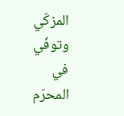المزكّي وتوفّي في المحرّم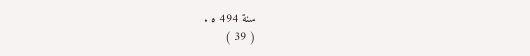سنة 494 ه .
( 39 )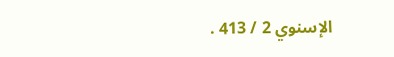الإسنوي 2 / 413 .